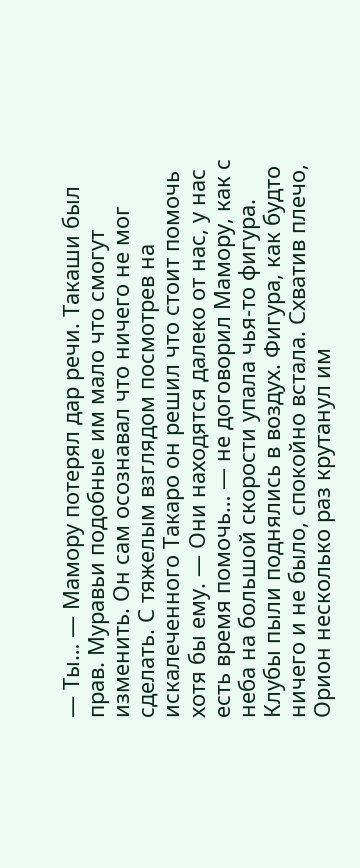— Ты… — Мамору потерял дар речи. Такаши был прав. Муравьи подобные им мало что смогут изменить. Он сам осознавал что ничего не мог сделать. С тяжелым взглядом посмотрев на искалеченного Такаро он решил что стоит помочь хотя бы ему. — Они находятся далеко от нас, у нас есть время помочь… — не договорил Мамору, как с неба на большой скорости упала чья-то фигура.
Клубы пыли поднялись в воздух. Фигура, как будто ничего и не было, спокойно встала. Схватив плечо, Орион несколько раз крутанул им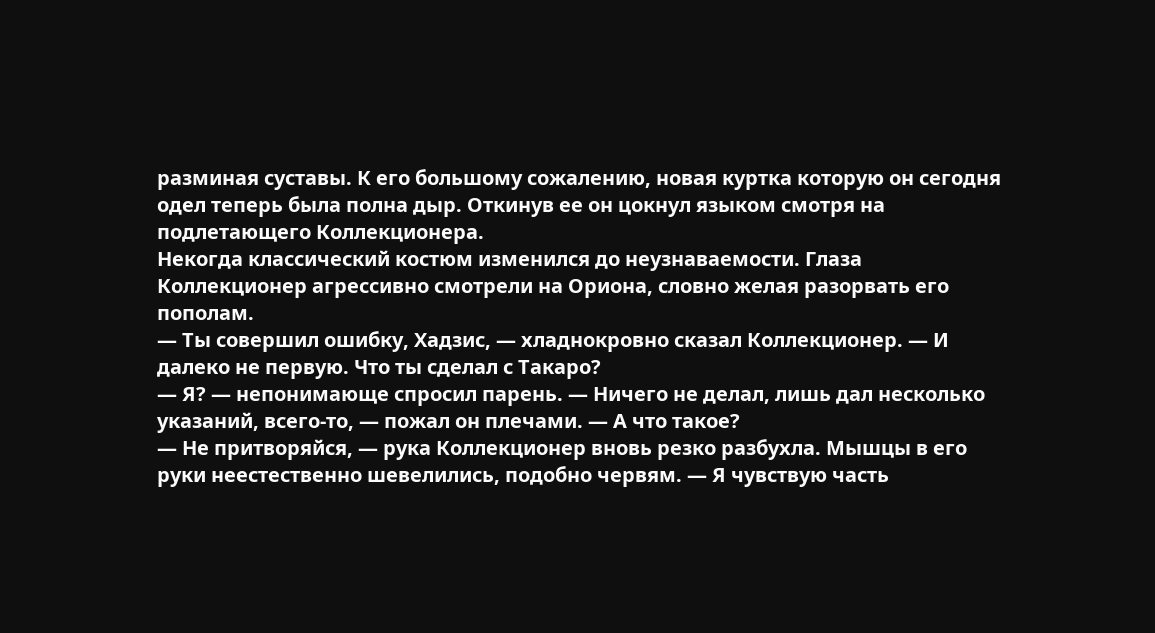разминая суставы. К его большому сожалению, новая куртка которую он сегодня одел теперь была полна дыр. Откинув ее он цокнул языком смотря на подлетающего Коллекционера.
Некогда классический костюм изменился до неузнаваемости. Глаза Коллекционер агрессивно смотрели на Ориона, словно желая разорвать его пополам.
— Ты совершил ошибку, Хадзис, — хладнокровно сказал Коллекционер. — И далеко не первую. Что ты сделал с Такаро?
— Я? — непонимающе спросил парень. — Ничего не делал, лишь дал несколько указаний, всего-то, — пожал он плечами. — А что такое?
— Не притворяйся, — рука Коллекционер вновь резко разбухла. Мышцы в его руки неестественно шевелились, подобно червям. — Я чувствую часть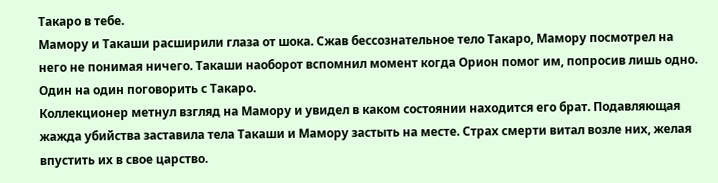Такаро в тебе.
Мамору и Такаши расширили глаза от шока. Сжав бессознательное тело Такаро, Мамору посмотрел на него не понимая ничего. Такаши наоборот вспомнил момент когда Орион помог им, попросив лишь одно. Один на один поговорить с Такаро.
Коллекционер метнул взгляд на Мамору и увидел в каком состоянии находится его брат. Подавляющая жажда убийства заставила тела Такаши и Мамору застыть на месте. Страх смерти витал возле них, желая впустить их в свое царство.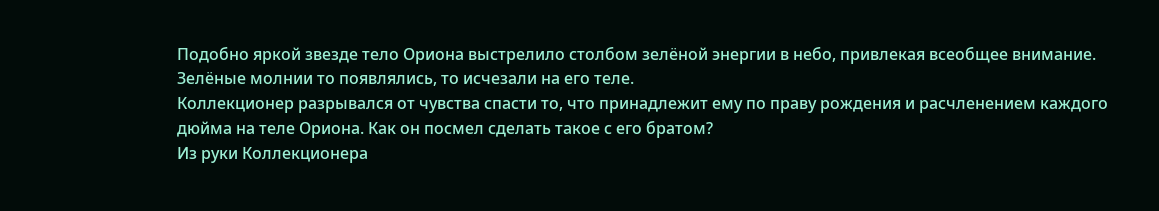Подобно яркой звезде тело Ориона выстрелило столбом зелёной энергии в небо, привлекая всеобщее внимание. Зелёные молнии то появлялись, то исчезали на его теле.
Коллекционер разрывался от чувства спасти то, что принадлежит ему по праву рождения и расчленением каждого дюйма на теле Ориона. Как он посмел сделать такое с его братом?
Из руки Коллекционера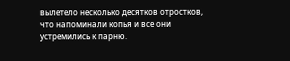вылетело несколько десятков отростков, что напоминали копья и все они устремились к парню.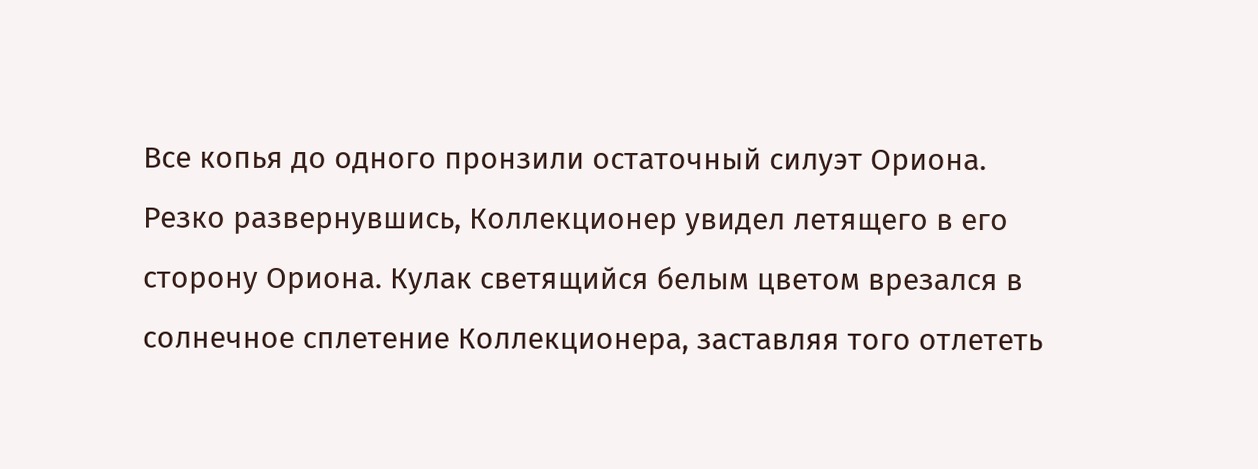Все копья до одного пронзили остаточный силуэт Ориона.
Резко развернувшись, Коллекционер увидел летящего в его сторону Ориона. Кулак светящийся белым цветом врезался в солнечное сплетение Коллекционера, заставляя того отлететь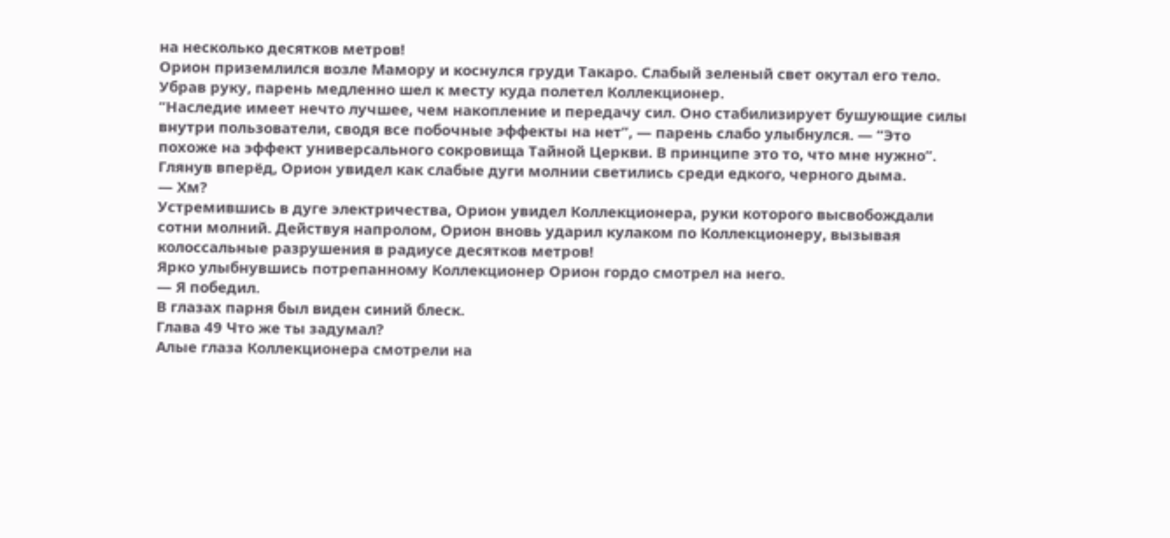на несколько десятков метров!
Орион приземлился возле Мамору и коснулся груди Такаро. Слабый зеленый свет окутал его тело. Убрав руку, парень медленно шел к месту куда полетел Коллекционер.
“Наследие имеет нечто лучшее, чем накопление и передачу сил. Оно стабилизирует бушующие силы внутри пользователи, сводя все побочные эффекты на нет”, — парень слабо улыбнулся. — “Это похоже на эффект универсального сокровища Тайной Церкви. В принципе это то, что мне нужно”.
Глянув вперёд, Орион увидел как слабые дуги молнии светились среди едкого, черного дыма.
— Хм?
Устремившись в дуге электричества, Орион увидел Коллекционера, руки которого высвобождали сотни молний. Действуя напролом, Орион вновь ударил кулаком по Коллекционеру, вызывая колоссальные разрушения в радиусе десятков метров!
Ярко улыбнувшись потрепанному Коллекционер Орион гордо смотрел на него.
— Я победил.
В глазах парня был виден синий блеск.
Глава 49 Что же ты задумал?
Алые глаза Коллекционера смотрели на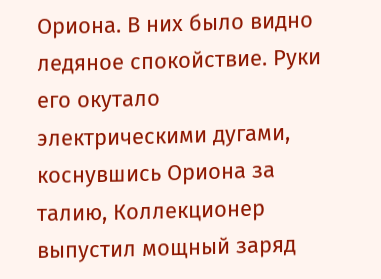Ориона. В них было видно ледяное спокойствие. Руки его окутало электрическими дугами, коснувшись Ориона за талию, Коллекционер выпустил мощный заряд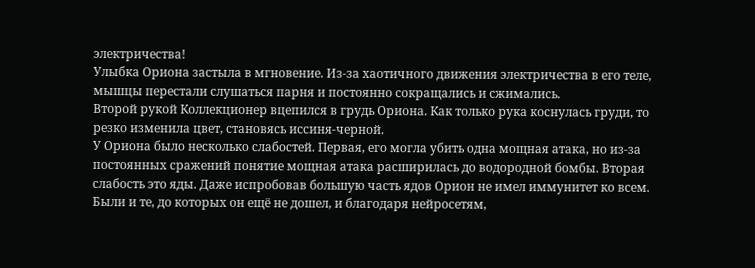электричества!
Улыбка Ориона застыла в мгновение. Из-за хаотичного движения электричества в его теле, мышцы перестали слушаться парня и постоянно сокращались и сжимались.
Второй рукой Коллекционер вцепился в грудь Ориона. Как только рука коснулась груди, то резко изменила цвет, становясь иссиня-черной.
У Ориона было несколько слабостей. Первая, его могла убить одна мощная атака, но из-за постоянных сражений понятие мощная атака расширилась до водородной бомбы. Вторая слабость это яды. Даже испробовав большую часть ядов Орион не имел иммунитет ко всем. Были и те, до которых он ещё не дошел, и благодаря нейросетям,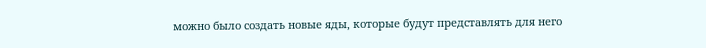можно было создать новые яды, которые будут представлять для него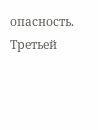опасность. Третьей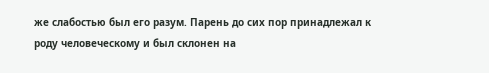же слабостью был его разум. Парень до сих пор принадлежал к роду человеческому и был склонен на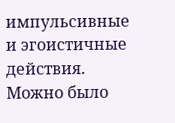импульсивные и эгоистичные действия. Можно было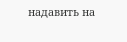надавить на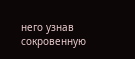него узнав сокровенную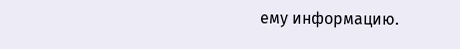ему информацию.